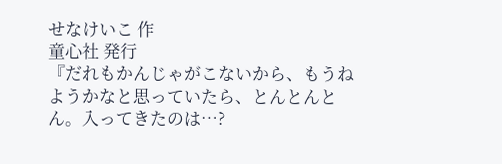せなけいこ 作
童心社 発行
『だれもかんじゃがこないから、もうねようかなと思っていたら、とんとんとん。入ってきたのは…?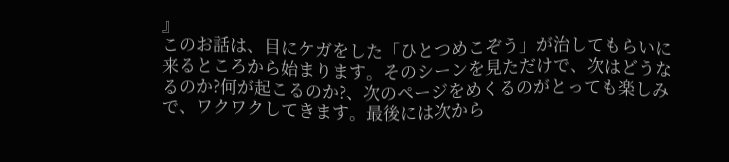』
このお話は、目にケガをした「ひとつめこぞう」が治してもらいに来るところから始まります。そのシーンを見ただけで、次はどうなるのか?何が起こるのか?、次のページをめくるのがとっても楽しみで、ワクワクしてきます。最後には次から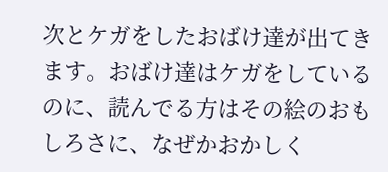次とケガをしたおばけ達が出てきます。おばけ達はケガをしているのに、読んでる方はその絵のおもしろさに、なぜかおかしく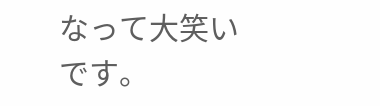なって大笑いです。